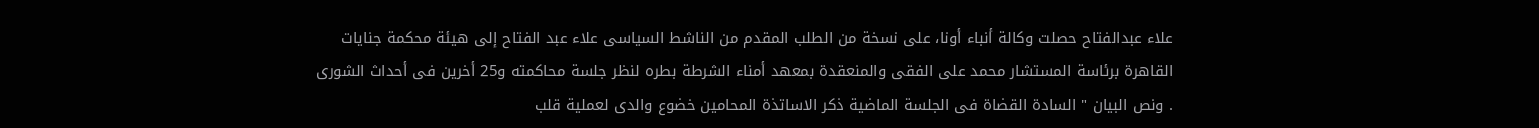علاء عبدالفتاح حصلت وكالة أنباء أونا، على نسخة من الطلب المقدم من الناشط السياسى علاء عبد الفتاح إلى هيئة محكمة جنايات القاهرة برئاسة المستشار محمد على الفقى والمنعقدة بمعهد أمناء الشرطة بطره لنظر جلسة محاكمته و25 أخرين فى أحداث الشورى . ونص البيان " السادة القضاة فى الجلسة الماضية ذكر الاساتذة المحامين خضوع والدى لعملية قلب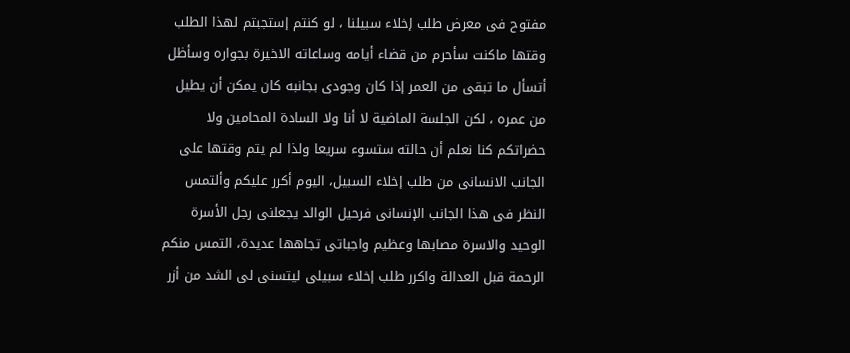مفتوح فى معرض طلب إخلاء سبيلنا ، لو كنتم إستجبتم لهذا الطلب وقتها ماكنت سأحرم من قضاء أيامه وساعاته الاخيرة بجواره وسأظل أتسأل ما تبقى من العمر إذا كان وجودى بجانبه كان يمكن أن يطيل من عمره ، لكن الجلسة الماضية لا أنا ولا السادة المحامين ولا حضراتكم كنا نعلم أن حالته ستسوء سريعا ولذا لم يتم وقتها على الجانب الانسانى من طلب إخلاء السبيل، اليوم أكرر عليكم وألتمس النظر فى هذا الجانب الإنسانى فرحيل الوالد يجعلنى رجل الأسرة الوحيد والاسرة مصابها وعظيم واجباتى تجاهها عديدة، التمس منكم الرحمة قبل العدالة واكرر طلب إخلاء سبيلى ليتسنى لى الشد من أزر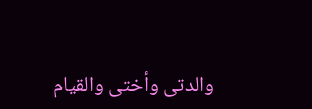والدتى وأختى والقيام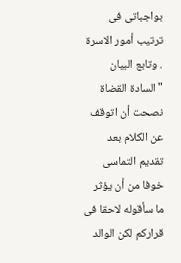بواجباتى فى ترتيب أمور الاسرة . وتابع البيان "السادة القضاة نصحت أن اتوقف عن الكلام بعد تقديم التماسى خوفا من أن يؤثر ما سأقوله لاحقا فى قراركم لكن الوالد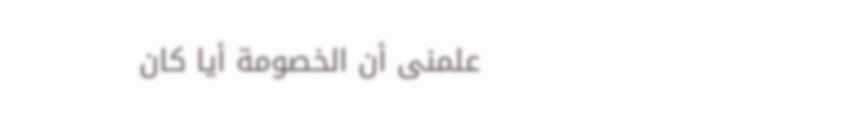علمنى أن الخصومة أيا كان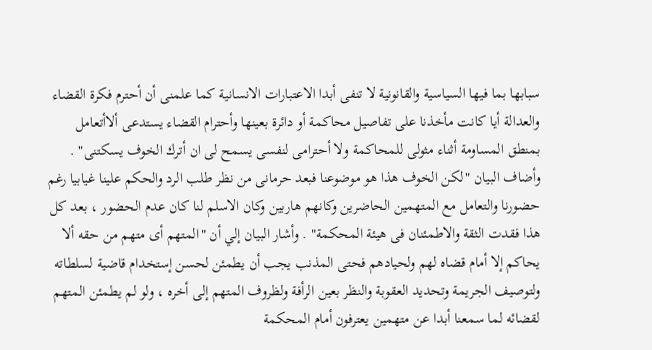سبابها بما فيها السياسية والقانونية لا تنفى أبدا الاعتبارات الانسانية كما علمنى أن أحترم فكرة القضاء والعدالة أيا كانت مأخذنا على تفاصيل محاكمة أو دائرة بعينها وأحترام القضاء يستدعى ألاأتعامل بمنطق المساومة أثناء مثولى للمحاكمة ولا أحترامى لنفسى يسمح لى ان أترك الخوف يسكتنى" . وأضاف البيان "لكن الخوف هذا هو موضوعنا فبعد حرمانى من نظر طلب الرد والحكم علينا غيابيا رغم حضورنا والتعامل مع المتهمين الحاضرين وكانهم هاربين وكان الاسلم لنا كان عدم الحضور ، بعد كل هذا فقدت الثقة والاطمئنان فى هيئة المحكمة" . وأشار البيان إلي أن "المتهم أى متهم من حقه ألا يحاكم إلا أمام قضاه لهم ولحيادهم فحتى المذنب يجب أن يطمئن لحسن إستخدام قاضية لسلطاته ولتوصيف الجريمة وتحديد العقوبة والنظر بعين الرأفة ولظروف المتهم إلى أخره ، ولو لم يطمئن المتهم لقضائه لما سمعنا أبدا عن متهمين يعترفون أمام المحكمة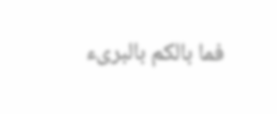فما بالكم بالبرىء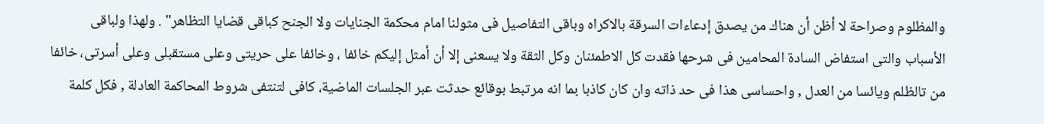والمظلوم وصراحة لا أظن أن هناك من يصدق إدعاءات السرقة بالاكراه وباقى التفاصيل فى مثولنا امام محكمة الجنايات ولا الجنح كباقى قضايا التظاهر" . ولهذا ولباقى الأسباب والتى استفاض السادة المحامين فى شرحها فقدت كل الاطمئنان وكل الثقة ولا يسعنى إلا أن أمثل إليكم خائفا ، وخائفا على حريتى وعلى مستقبلى وعلى أسرتى، خائفا من تالظلم ويائسا من العدل , واحساسى هذا فى حد ذاته وان كان كاذبا بما انه مرتبط بوقائع حدثت عبر الجلسات الماضية، كافى لتنتفى شروط المحاكمة العادلة , فكل كلمة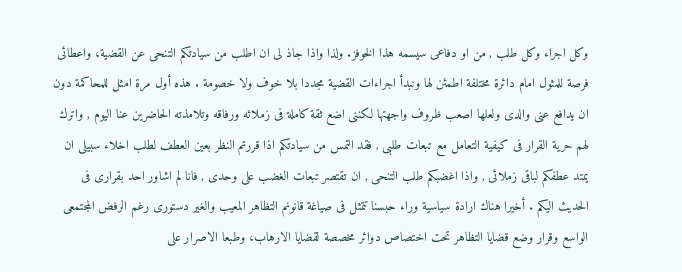وكل اجراء وكل طلب , من او دفاعى سيسمه هذا الخوفز. ولذا واذا جاذ لى ان اطلب من سيادتكم التنحى عن القضية، واعطائى فرصة للمثول امام دائرة مختلفة اطمئن لها ونبدأ اجراءات القضية مجددا بلا خوف ولا خصومة . هذه أول مرة امثل للمحاكمة دون ان يدافع عنى والدى ولعلها اصعب ظروف واجهتها لكننى اضع ثقة كاملة فى زملائه ورفاقه وتلامذته الحاضرين عنا اليوم , واترك لهم حرية القرار فى كيفية التعامل مع تبعات طلبى , فقد التمس من سيادتكم اذا قررتم النظر بعين العطف لطلب اخلاء سبيلى ان يمتد عطفكم لباقى زملائى , واذا اغضبكم طلب التنحى , ان تقتصر تبعات الغضب على وحدى , فانا لم اشاور احد بقرارى فى الحديث اليكم . أخيرا هناك ارادة سياسية وراء حبسنا تتمثل فى صياغة قانونم التظاهر المعيب والغير دستورى رغم الرفض المجتمعى الواسع وقرار وضع قضايا التظاهر تحت اختصاص دوائر مخصصة لقضايا الارهاب، وطبعا الاصرار على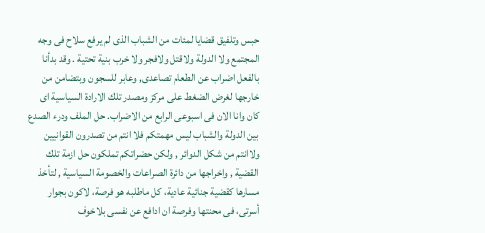حبس وتلفيق قضايا لمئات من الشباب الذى لم يرفع سلاح فى وجه المجتمع ولا الدولة ولاقتل ولافجر ولا خرب بنية تحتية . وقد بدأنا بالفعل اضراب عن الطعام تصاعدى, وعابر للسجون وبتضامن من خارجها لغرض الضغط على مركز ومصدر تلك الارادة السياسية اى كان وانا الان فى اسبوعى الرابع من الاضراب. حل الملف ودرء الصدع بين الدولة والشباب ليس مهمتكم فلا انتم من تصدرون القوانيين ولاانتم من شكل الدوائر , ولكن حضراتكم تملكون حل ازمة تلك القضية , واخراجها من دائرة الصراعات والخصومة السياسية , لتأخذ مسارها كقضية جنائية عادية، كل ماطلبه هو فرصة، لاكون بجوار أسرتى، فى محنتها وفرصة ان ادافع عن نفسى بلاخوف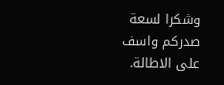وشكرا لسعة صدركم واسف على الاطالة.